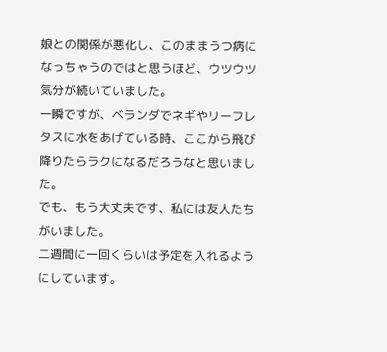娘との関係が悪化し、このままうつ病になっちゃうのではと思うほど、ウツウツ気分が続いていました。
一瞬ですが、ベランダでネギやリーフレタスに水をあげている時、ここから飛び降りたらラクになるだろうなと思いました。
でも、もう大丈夫です、私には友人たちがいました。
二週間に一回くらいは予定を入れるようにしています。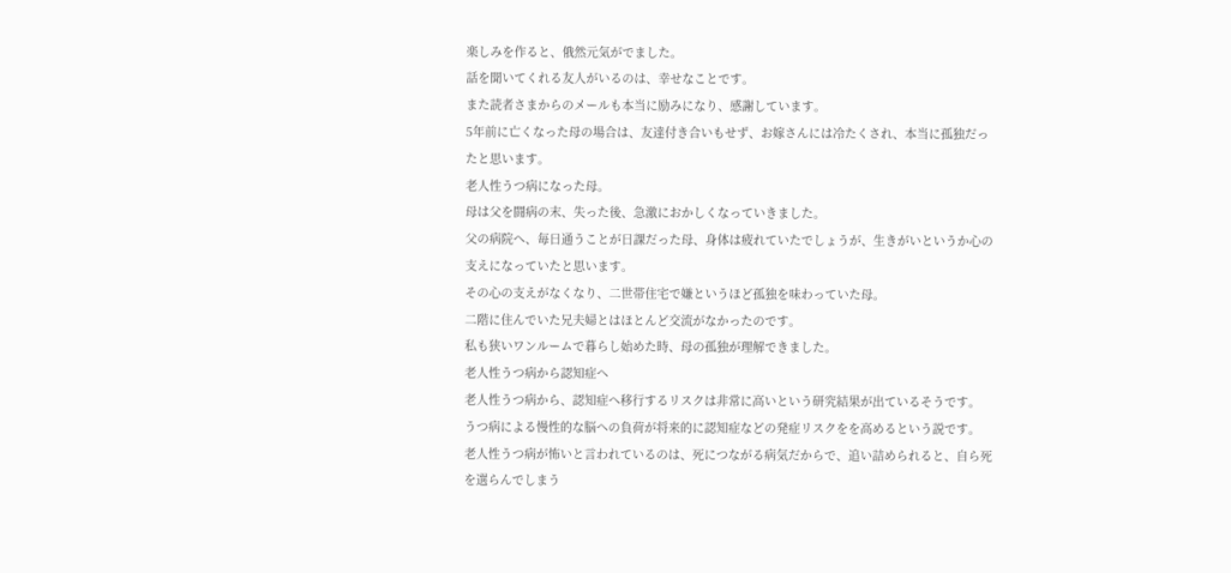楽しみを作ると、俄然元気がでました。
話を聞いてくれる友人がいるのは、幸せなことです。
また読者さまからのメールも本当に励みになり、感謝しています。
5年前に亡くなった母の場合は、友達付き合いもせず、お嫁さんには冷たくされ、本当に孤独だったと思います。
老人性うつ病になった母。
母は父を闘病の末、失った後、急激におかしくなっていきました。
父の病院へ、毎日通うことが日課だった母、身体は疲れていたでしょうが、生きがいというか心の支えになっていたと思います。
その心の支えがなくなり、二世帯住宅で嫌というほど孤独を味わっていた母。
二階に住んでいた兄夫婦とはほとんど交流がなかったのです。
私も狭いワンルームで暮らし始めた時、母の孤独が理解できました。
老人性うつ病から認知症へ
老人性うつ病から、認知症へ移行するリスクは非常に高いという研究結果が出ているそうです。
うつ病による慢性的な脳への負荷が将来的に認知症などの発症リスクをを高めるという説です。
老人性うつ病が怖いと言われているのは、死につながる病気だからで、追い詰められると、自ら死を選らんでしまう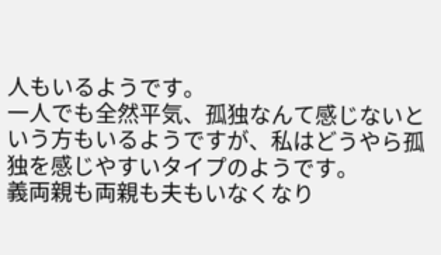人もいるようです。
一人でも全然平気、孤独なんて感じないという方もいるようですが、私はどうやら孤独を感じやすいタイプのようです。
義両親も両親も夫もいなくなり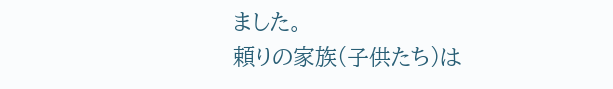ました。
頼りの家族(子供たち)は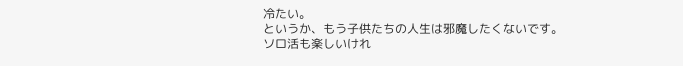冷たい。
というか、もう子供たちの人生は邪魔したくないです。
ソロ活も楽しいけれ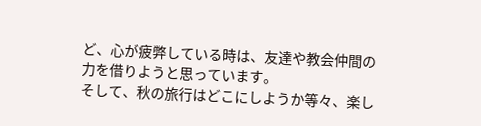ど、心が疲弊している時は、友達や教会仲間の力を借りようと思っています。
そして、秋の旅行はどこにしようか等々、楽し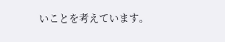いことを考えています。